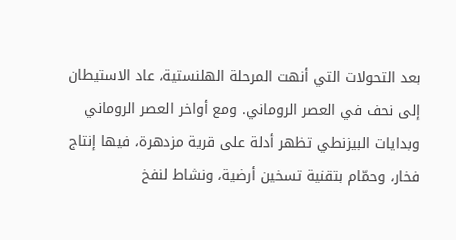بعد التحولات التي أنهت المرحلة الهلنستية، عاد الاستيطان إلى نحف في العصر الروماني. ومع أواخر العصر الروماني وبدايات البيزنطي تظهر أدلة على قرية مزدهرة، فيها إنتاج فخار، وحمّام بتقنية تسخين أرضية، ونشاط لنفخ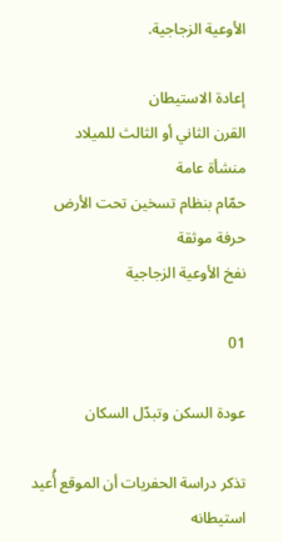الأوعية الزجاجية.

إعادة الاستيطان
القرن الثاني أو الثالث للميلاد
منشأة عامة
حمّام بنظام تسخين تحت الأرض
حرفة موثقة
نفخ الأوعية الزجاجية

01

عودة السكن وتبدّل السكان

تذكر دراسة الحفريات أن الموقع أُعيد استيطانه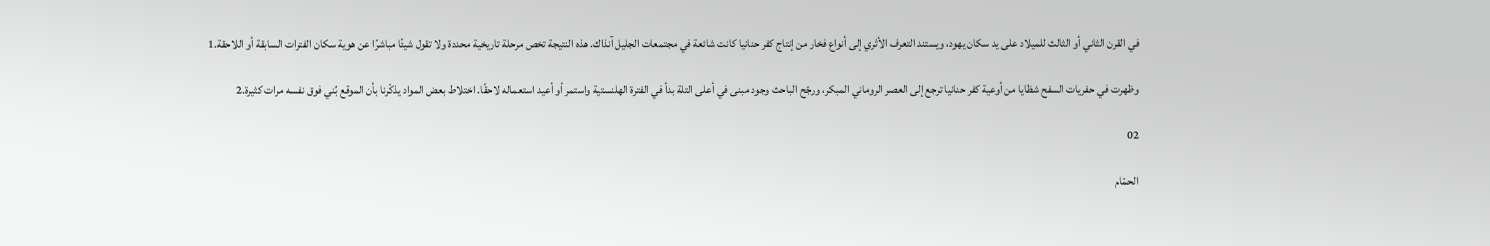في القرن الثاني أو الثالث للميلاد على يد سكان يهود، ويستند التعرف الأثري إلى أنواع فخار من إنتاج كفر حنانيا كانت شائعة في مجتمعات الجليل آنذاك. هذه النتيجة تخص مرحلة تاريخية محددة ولا تقول شيئًا مباشرًا عن هوية سكان الفترات السابقة أو اللاحقة.1

وظهرت في حفريات السفح شظايا من أوعية كفر حنانيا ترجع إلى العصر الروماني المبكر، ورجّح الباحث وجود مبنى في أعلى التلة بدأ في الفترة الهلنستية واستمر أو أعيد استعماله لاحقًا. اختلاط بعض المواد يذكّرنا بأن الموقع بُني فوق نفسه مرات كثيرة.2

02

الحمّام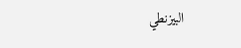البيزنطي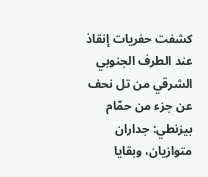كشفت حفريات إنقاذ عند الطرف الجنوبي الشرقي من تل نحف عن جزء من حمّام بيزنطي: جداران متوازيان، وبقايا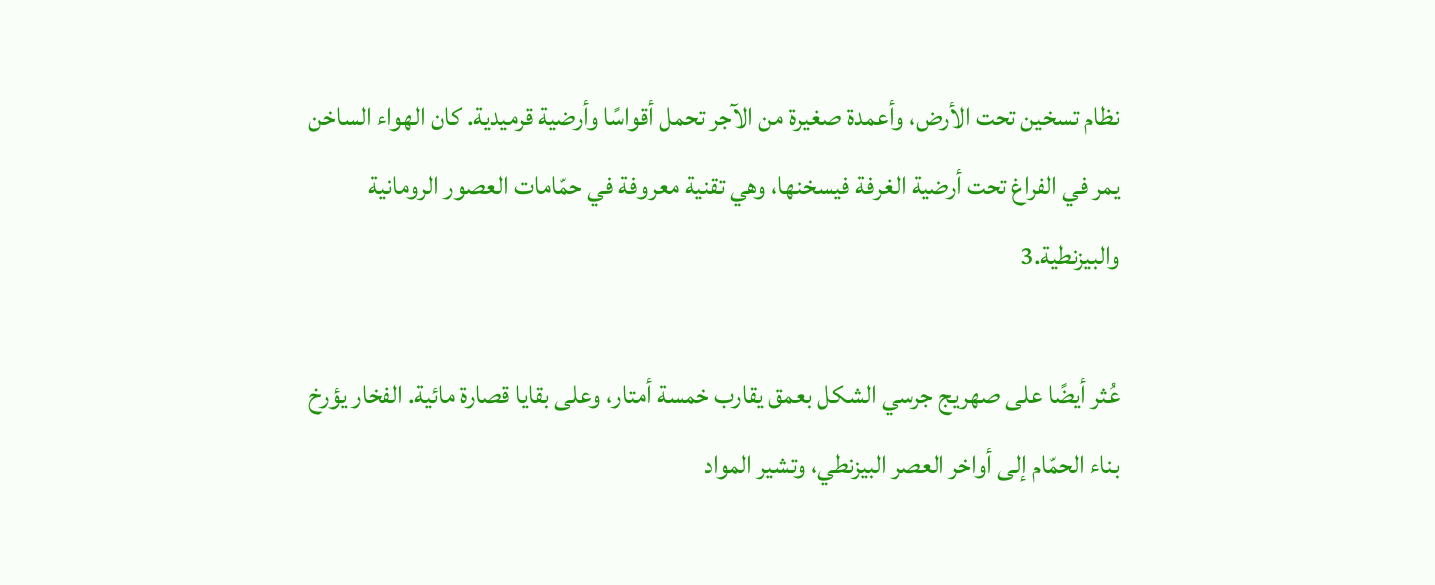نظام تسخين تحت الأرض، وأعمدة صغيرة من الآجر تحمل أقواسًا وأرضية قرميدية. كان الهواء الساخن يمر في الفراغ تحت أرضية الغرفة فيسخنها، وهي تقنية معروفة في حمّامات العصور الرومانية والبيزنطية.3

عُثر أيضًا على صهريج جرسي الشكل بعمق يقارب خمسة أمتار، وعلى بقايا قصارة مائية. الفخار يؤرخ بناء الحمّام إلى أواخر العصر البيزنطي، وتشير المواد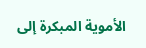الأموية المبكرة إلى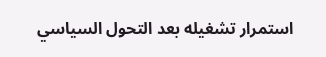استمرار تشغيله بعد التحول السياسي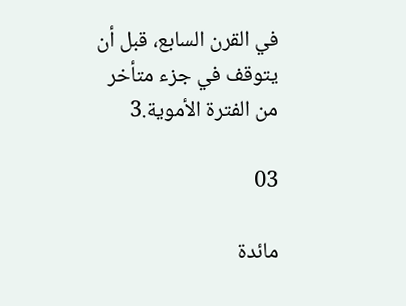في القرن السابع، قبل أن يتوقف في جزء متأخر من الفترة الأموية.3

03

مائدة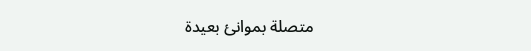متصلة بموانئ بعيدة